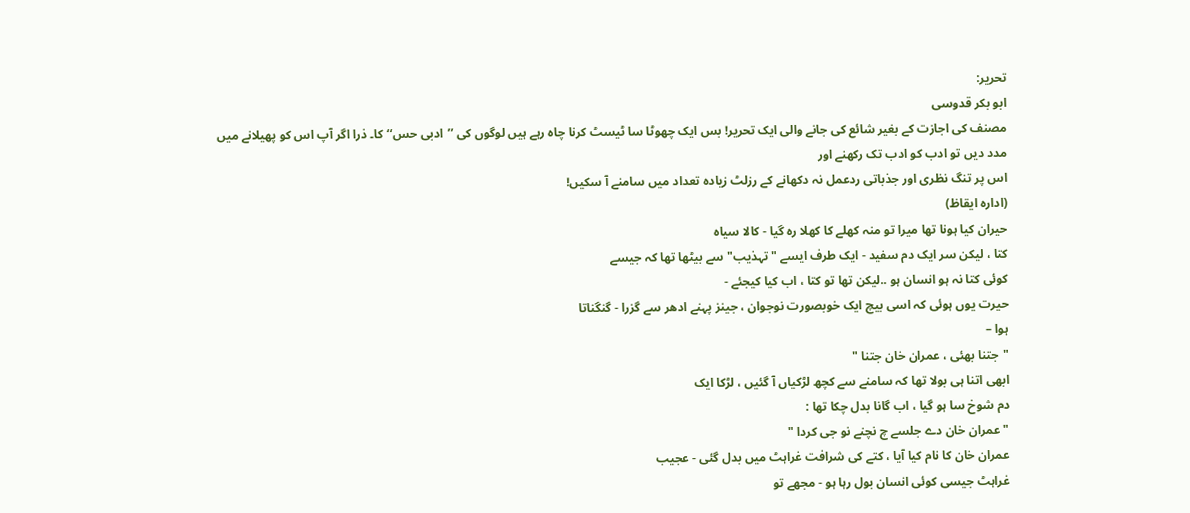تحریر:
ابو بکر قدوسی
مصنف کی اجازت کے بغیر شائع کی جانے والی ایک تحریر! بس ایک چھوٹا سا ٹیسٹ کرنا چاہ رہے ہیں لوگوں کی ’’ادبی حس‘‘ کا۔ ذرا اگر آپ اس کو پھیلانے میں مدد دیں تو ادب کو ادب تک رکھنے اور
اس پر تنگ نظری اور جذباتی ردعمل نہ دکھانے کے رزلٹ زیادہ تعداد میں سامنے آ سکیں!
(ادارہ ایقاظ)
حیران کیا ہونا تھا میرا تو منہ کھلے کا کھلا رہ گیا - کالا سیاہ
کتا ، لیکن سر ایک دم سفید - ایک طرف ایسے "تہذیب" سے بیٹھا تھا کہ جیسے
کوئی کتا نہ ہو انسان ہو ..لیکن تھا تو کتا ، اب کیا کیجئے -
حیرت یوں ہوئی کہ اسی بیچ ایک خوبصورت نوجوان ، جینز پہنے ادھر سے گزرا - گنگناتا
ہوا –
"جتنا بھئی ، عمران خان جتنا "
ابھی اتنا ہی بولا تھا کہ سامنے سے کچھ لڑکیاں آ گئیں ، لڑکا ایک
دم شوخ سا ہو گیا ، اب گانا بدل چکا تھا :
"عمران خان دے جلسے چ نچنے نو جی کردا "
عمران خان کا نام کیا آیا ، کتے کی شرافت غراہٹ میں بدل گئی - عجیب
غراہٹ جیسی کوئی انسان بول رہا ہو - مجھے تو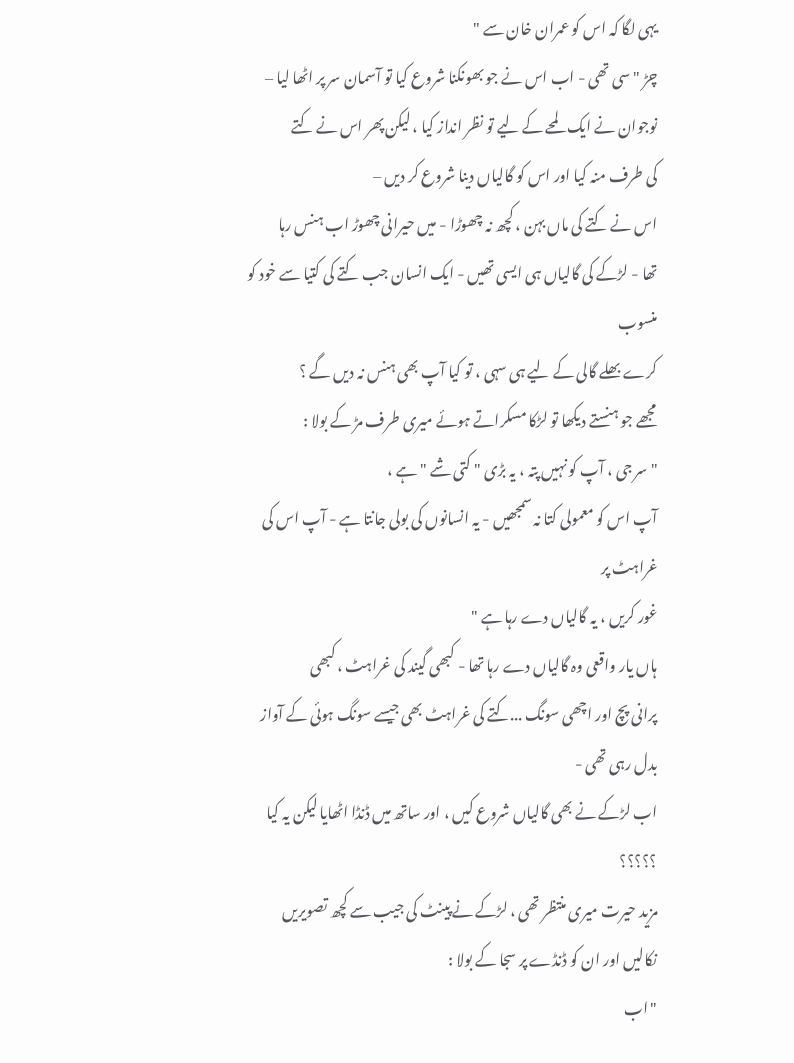یہی لگا کہ اس کو عمران خان سے "
چڑ " سی تھی - اب اس نے جو بھونکنا شروع کیا تو آسمان سر پر اٹھا لیا –
نوجوان نے ایک لمحے کے لیے تو نظر انداز کیا ، لیکن پھر اس نے کتے
کی طرف منہ کیا اور اس کو گالیاں دینا شروع کر دیں –
اس نے کتے کی ماں بہن ، کچھ نہ چھوڑا - میں حیرانی چھوڑ اب ہنس رہا
تھا - لڑکے کی گالیاں ہی ایسی تھیں - ایک انسان جب کتے کی کتیا سے خود کو منسوب
کرے بھلے گالی کے لیے ہی سہی ، تو کیا آپ بھی ہنس نہ دیں گے ؟
مجھے جو ہنستے دیکھا تو لڑکا مسکراتے ہوئے میری طرف مڑ کے بولا :
" سر جی ، آپ کو نہیں پتہ ، یہ بڑی " کتی شے " ہے ،
آپ اس کو معمولی کتا نہ سمجھیں - یہ انسانوں کی بولی جانتا ہے - آپ اس کی غراہٹ پر
غور کریں ، یہ گالیاں دے رہا ہے "
ہاں یار واقعی وہ گالیاں دے رہا تھا - کبھی گیند کی غراہٹ ، کبھی
پرانی پچ اور اچھی سونگ ...کتے کی غراہٹ بھی جیسے سونگ ہوئی کے آواز بدل رہی تھی -
اب لڑکے نے بھی گالیاں شروع کیں ، اور ساتھ میں ڈنڈا اٹھایا لیکن یہ کیا ؟؟؟؟؟
مزید حیرت میری منتظر تھی ، لڑکے نے پینٹ کی جیب سے کچھ تصویریں
نکالیں اور ان کو ڈنڈے پر سجا کے بولا :
"اب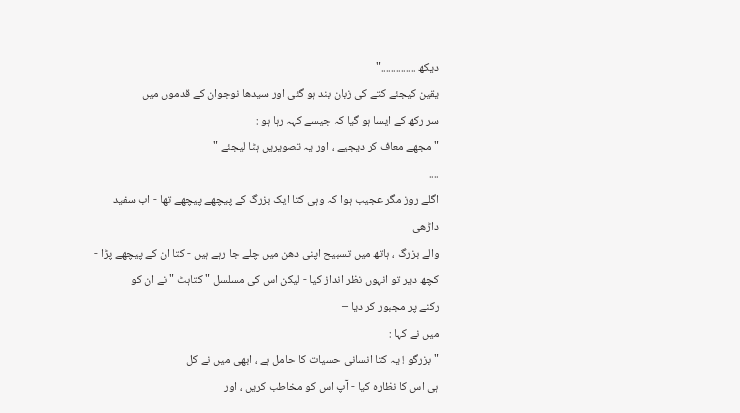دیکھ .............."
یقین کیجئے کتے کی زبان بند ہو گئی اور سیدھا نوجوان کے قدموں میں
سر رکھ کے ایسا ہو گیا کہ جیسے کہہ رہا ہو :
" مجھے معاف کر دیجیے ، اور یہ تصویریں ہٹا لیجئے "
....
اگلے روز مگر عجیب ہوا کہ وہی کتا ایک بزرگ کے پیچھے پیچھے تھا - اب سفید داڑھی
والے بزرگ ، ہاتھ میں تسبیح اپنی دھن میں چلے جا رہے ہیں - کتا ان کے پیچھے پڑا -
کچھ دیر تو انہوں نظر انداز کیا - لیکن اس کی مسلسل " کتاہٹ " نے ان کو
رکنے پر مجبور کر دیا –
میں نے کہا :
" بزرگو ! یہ کتا انسانی حسیات کا حامل ہے ، ابھی میں نے کل
ہی اس کا نظارہ کیا - آپ اس کو مخاطب کریں ، اور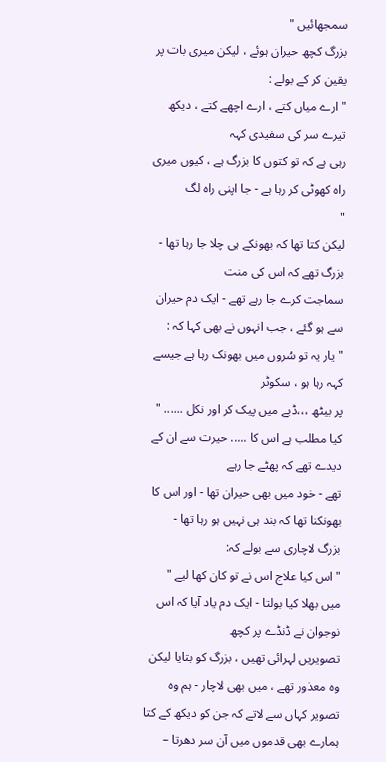سمجھائیں "
بزرگ کچھ حیران ہوئے ، لیکن میری بات پر یقین کر کے بولے :
"ارے میاں کتے ، ارے اچھے کتے ، دیکھ تیرے سر کی سفیدی کہہ
رہی ہے کہ تو کتوں کا بزرگ ہے ، کیوں میری راہ کھوٹی کر رہا ہے - جا اپنی راہ لگ
"
لیکن کتا تھا کہ بھونکے ہی چلا جا رہا تھا - بزرگ تھے کہ اس کی منت
سماجت کرے جا رہے تھے - ایک دم حیران سے ہو گئے ، جب انہوں نے بھی کہا کہ :
"یار یہ تو سُروں میں بھونک رہا ہے جیسے کہہ رہا ہو ، سکوٹر
پر بیٹھ ،،،ڈبے میں پیک کر اور نکل ...... "
کیا مطلب ہے اس کا ..... حیرت سے ان کے دیدے تھے کہ پھٹے جا رہے
تھے - خود میں بھی حیران تھا - اور اس کا بھونکنا تھا کہ بند ہی نہیں ہو رہا تھا -
بزرگ لاچاری سے بولے کہ:
" اس کیا علاج اس نے تو کان کھا لیے "
میں بھلا کیا بولتا - ایک دم یاد آیا کہ اس نوجوان نے ڈنڈے پر کچھ
تصویریں لہرائی تھیں ، بزرگ کو بتایا لیکن وہ معذور تھے ، میں بھی لاچار - ہم وہ
تصویر کہاں سے لاتے کہ جن کو دیکھ کے کتا ہمارے بھی قدموں میں آن سر دھرتا –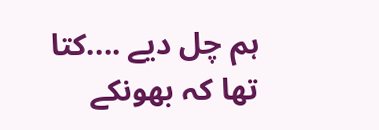ہم چل دیے ....کتا تھا کہ بھونکے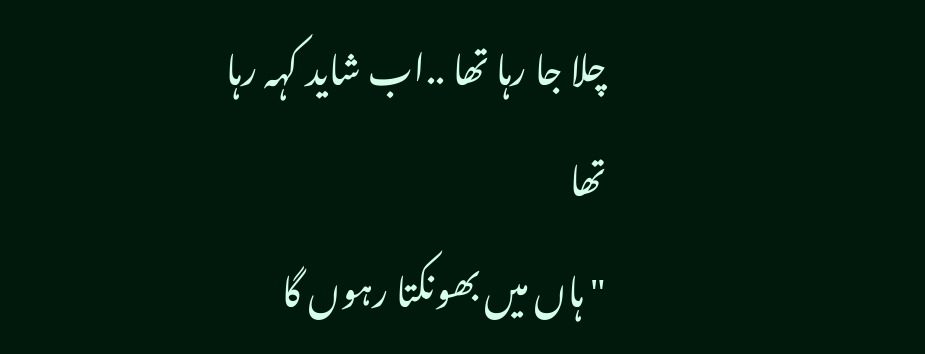چلا جا رہا تھا ..اب شاید کہہ رہا
تھا
" ہاں میں بھونکتا رہوں گا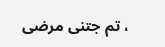، تم جتنی مرضی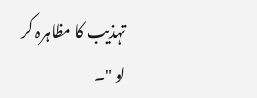تہذیب کا مظاہرہ کر
لو "۔